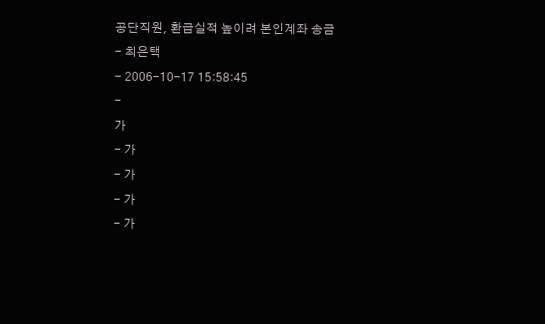공단직원, 환급실적 높이려 본인계좌 송금
- 최은택
- 2006-10-17 15:58:45
-
가
- 가
- 가
- 가
- 가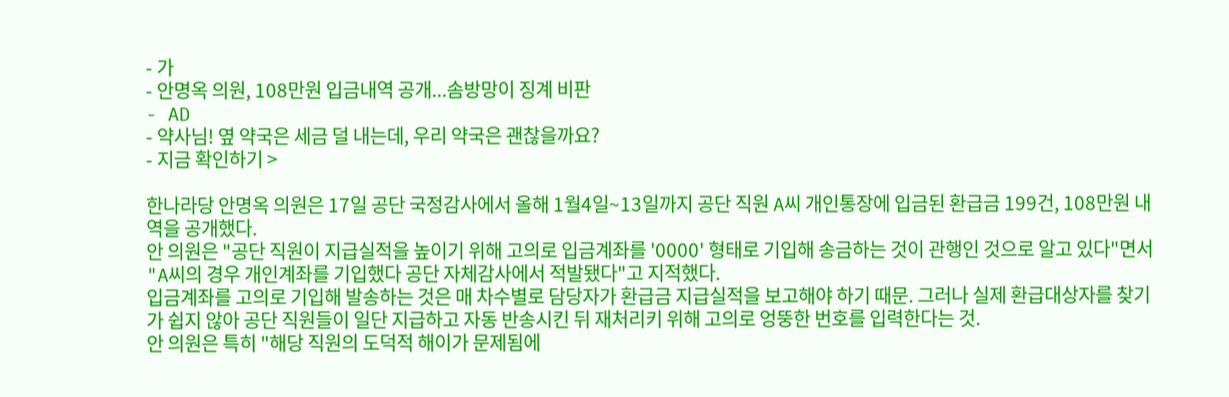- 가
- 안명옥 의원, 108만원 입금내역 공개...솜방망이 징계 비판
- AD
- 약사님! 옆 약국은 세금 덜 내는데, 우리 약국은 괜찮을까요?
- 지금 확인하기 >

한나라당 안명옥 의원은 17일 공단 국정감사에서 올해 1월4일~13일까지 공단 직원 A씨 개인통장에 입금된 환급금 199건, 108만원 내역을 공개했다.
안 의원은 "공단 직원이 지급실적을 높이기 위해 고의로 입금계좌를 '0000' 형태로 기입해 송금하는 것이 관행인 것으로 알고 있다"면서 "A씨의 경우 개인계좌를 기입했다 공단 자체감사에서 적발됐다"고 지적했다.
입금계좌를 고의로 기입해 발송하는 것은 매 차수별로 담당자가 환급금 지급실적을 보고해야 하기 때문. 그러나 실제 환급대상자를 찾기가 쉽지 않아 공단 직원들이 일단 지급하고 자동 반송시킨 뒤 재처리키 위해 고의로 엉뚱한 번호를 입력한다는 것.
안 의원은 특히 "해당 직원의 도덕적 해이가 문제됨에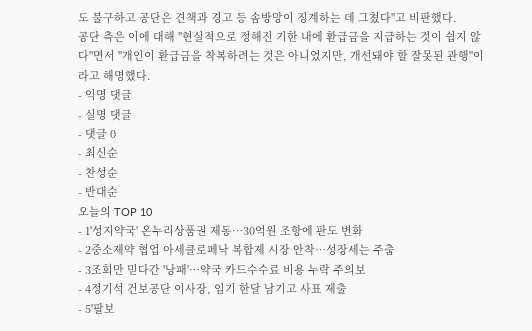도 불구하고 공단은 견책과 경고 등 솜방망이 징계하는 데 그쳤다"고 비판했다.
공단 측은 이에 대해 "현실적으로 정해진 기한 내에 환급금을 지급하는 것이 쉽지 않다"면서 "개인이 환급금을 착복하려는 것은 아니었지만, 개선돼야 할 잘못된 관행"이라고 해명했다.
- 익명 댓글
- 실명 댓글
- 댓글 0
- 최신순
- 찬성순
- 반대순
오늘의 TOP 10
- 1'성지약국' 온누리상품권 제동…30억원 조항에 판도 변화
- 2중소제약 협업 아세클로페낙 복합제 시장 안착…성장세는 주춤
- 3조회만 믿다간 '낭패'…약국 카드수수료 비용 누락 주의보
- 4정기석 건보공단 이사장, 임기 한달 남기고 사표 제출
- 5'팔보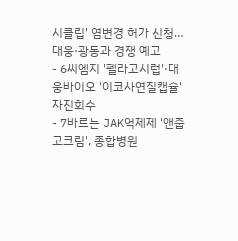시클립' 염변경 허가 신청…대웅·광동과 경쟁 예고
- 6씨엠지 '펠라고시럽'·대웅바이오 '이코사연질캡슐' 자진회수
- 7바르는 JAK억제제 '앤줍고크림', 종합병원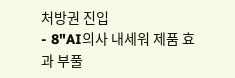처방권 진입
- 8"AI의사 내세워 제품 효과 부풀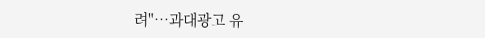려"…과대광고 유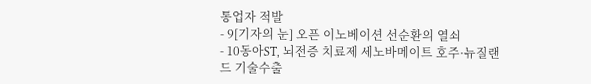통업자 적발
- 9[기자의 눈] 오픈 이노베이션 선순환의 열쇠
- 10동아ST, 뇌전증 치료제 세노바메이트 호주·뉴질랜드 기술수출